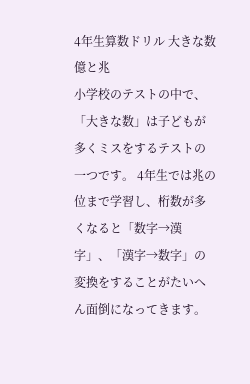4年生算数ドリル 大きな数 億と兆
小学校のテストの中で、「大きな数」は子どもが多くミスをするテストの一つです。 4年生では兆の位まで学習し、桁数が多くなると「数字→漢字」、「漢字→数字」の変換をすることがたいへん面倒になってきます。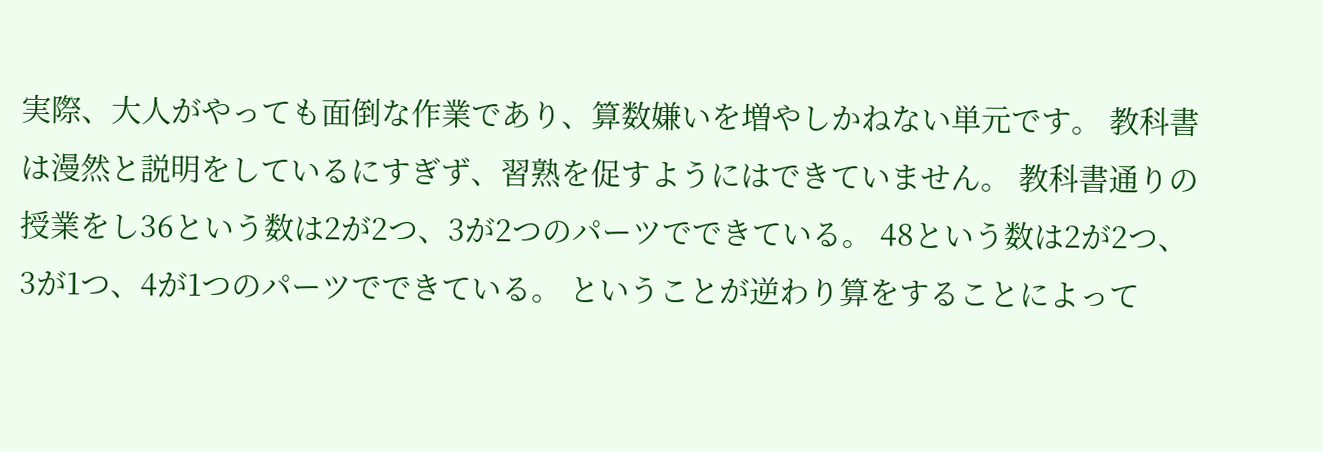実際、大人がやっても面倒な作業であり、算数嫌いを増やしかねない単元です。 教科書は漫然と説明をしているにすぎず、習熟を促すようにはできていません。 教科書通りの授業をし36という数は2が2つ、3が2つのパーツでできている。 48という数は2が2つ、3が1つ、4が1つのパーツでできている。 ということが逆わり算をすることによって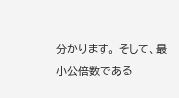分かります。 そして、最小公倍数である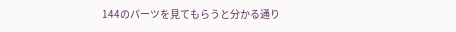144のパーツを見てもらうと分かる通り